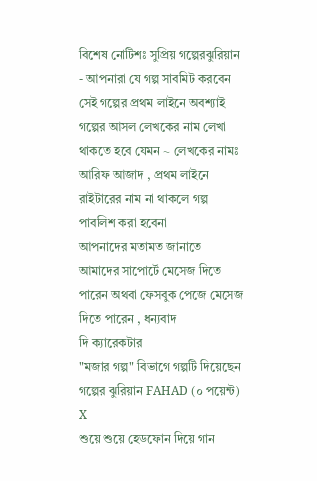বিশেষ নোটিশঃ সুপ্রিয় গল্পেরঝুরিয়ান - আপনারা যে গল্প সাবমিট করবেন সেই গল্পের প্রথম লাইনে অবশ্যাই গল্পের আসল লেখকের নাম লেখা থাকতে হবে যেমন ~ লেখকের নামঃ আরিফ আজাদ , প্রথম লাইনে রাইটারের নাম না থাকলে গল্প পাবলিশ করা হবেনা
আপনাদের মতামত জানাতে আমাদের সাপোর্টে মেসেজ দিতে পারেন অথবা ফেসবুক পেজে মেসেজ দিতে পারেন , ধন্যবাদ
দি ক্যারেকটার
"মজার গল্প" বিভাগে গল্পটি দিয়েছেন গল্পের ঝুরিয়ান FAHAD (০ পয়েন্ট)
X
শুয়ে শুয়ে হেডফোন দিয়ে গান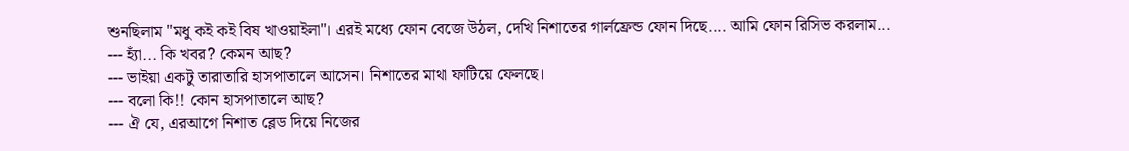শুনছিলাম "মধু কই কই বিষ খাওয়াইলা"। এরই মধ্যে ফোন বেজে উঠল, দেখি নিশাতের গার্লফ্রেন্ড ফোন দিছে.... আমি ফোন রিসিভ করলাম...
--- হ্যাঁ... কি খবর? কেমন আছ?
--- ভাইয়া একটু তারাতারি হাসপাতালে আসেন। নিশাতের মাথা ফাটিয়ে ফেলছে।
--- বলো কি!! কোন হাসপাতালে আছ?
--- ঐ যে, এরআগে নিশাত ব্লেড দিয়ে নিজের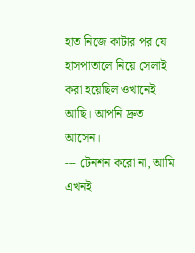হাত নিজে কাটার পর যে হাসপাতালে নিয়ে সেলাই করা হয়েছিল ওখানেই আছি। আপনি দ্রুত আসেন।
--- টেনশন করো না, আমি এখনই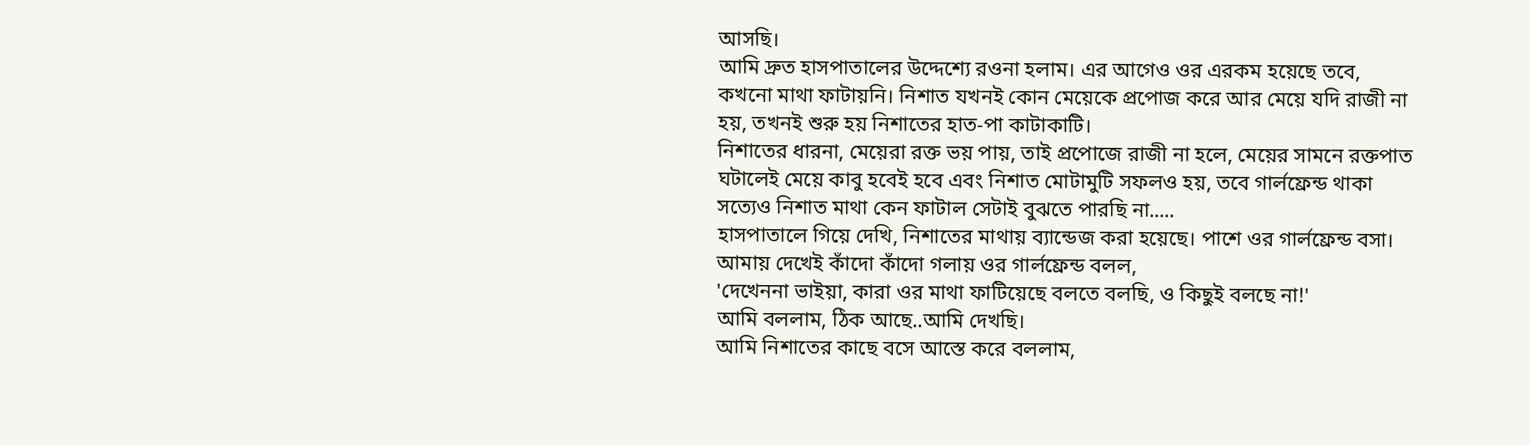আসছি।
আমি দ্রুত হাসপাতালের উদ্দেশ্যে রওনা হলাম। এর আগেও ওর এরকম হয়েছে তবে, কখনো মাথা ফাটায়নি। নিশাত যখনই কোন মেয়েকে প্রপোজ করে আর মেয়ে যদি রাজী না হয়, তখনই শুরু হয় নিশাতের হাত-পা কাটাকাটি।
নিশাতের ধারনা, মেয়েরা রক্ত ভয় পায়, তাই প্রপোজে রাজী না হলে, মেয়ের সামনে রক্তপাত ঘটালেই মেয়ে কাবু হবেই হবে এবং নিশাত মোটামুটি সফলও হয়, তবে গার্লফ্রেন্ড থাকা সত্যেও নিশাত মাথা কেন ফাটাল সেটাই বুঝতে পারছি না.....
হাসপাতালে গিয়ে দেখি, নিশাতের মাথায় ব্যান্ডেজ করা হয়েছে। পাশে ওর গার্লফ্রেন্ড বসা।
আমায় দেখেই কাঁদো কাঁদো গলায় ওর গার্লফ্রেন্ড বলল,
'দেখেননা ভাইয়া, কারা ওর মাথা ফাটিয়েছে বলতে বলছি, ও কিছুই বলছে না!'
আমি বললাম, ঠিক আছে..আমি দেখছি।
আমি নিশাতের কাছে বসে আস্তে করে বললাম,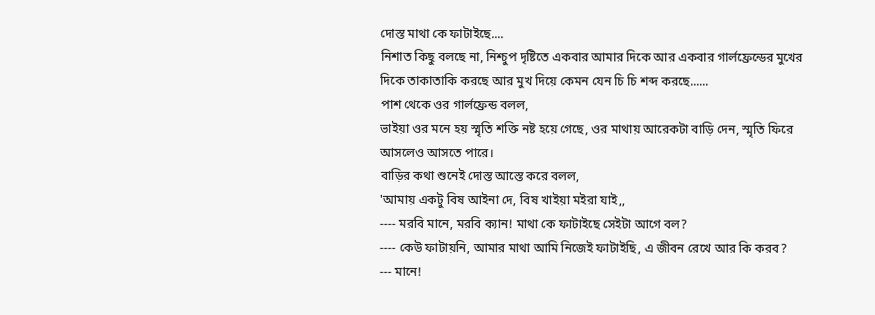দোস্ত মাথা কে ফাটাইছে....
নিশাত কিছু বলছে না, নিশ্চুপ দৃষ্টিতে একবার আমার দিকে আর একবার গার্লফ্রেন্ডের মুখের দিকে তাকাতাকি করছে আর মুখ দিয়ে কেমন যেন চি চি শব্দ করছে......
পাশ থেকে ওর গার্লফ্রেন্ড বলল,
ভাইয়া ওর মনে হয় স্মৃতি শক্তি নষ্ট হয়ে গেছে, ওর মাথায় আরেকটা বাড়ি দেন, স্মৃতি ফিরে আসলেও আসতে পারে।
বাড়ির কথা শুনেই দোস্ত আস্তে করে বলল,
'আমায় একটু বিষ আইনা দে, বিষ খাইয়া মইরা যাই,,
---- মরবি মানে, মরবি ক্যান! মাথা কে ফাটাইছে সেইটা আগে বল?
---- কেউ ফাটায়নি, আমার মাথা আমি নিজেই ফাটাইছি, এ জীবন রেখে আর কি করব?
--- মানে!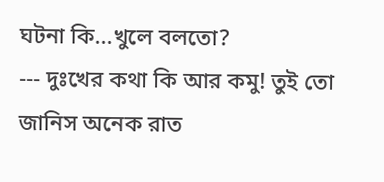ঘটনা কি...খুলে বলতো?
--- দুঃখের কথা কি আর কমু! তুই তো জানিস অনেক রাত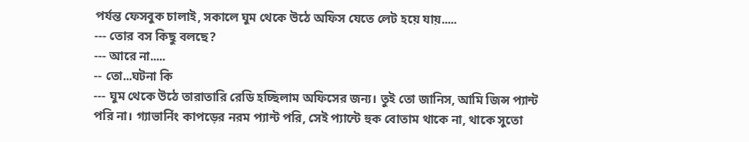পর্যন্ত ফেসবুক চালাই, সকালে ঘুম থেকে উঠে অফিস যেতে লেট হয়ে যায়.....
--- তোর বস কিছু বলছে?
--- আরে না.....
-- তো...ঘটনা কি
--- ঘুম থেকে উঠে তারাতারি রেডি হচ্ছিলাম অফিসের জন্য। তুই তো জানিস, আমি জিন্স প্যান্ট পরি না। গ্যাভার্নিং কাপড়ের নরম প্যান্ট পরি, সেই প্যান্টে হুক বোতাম থাকে না, থাকে সুতো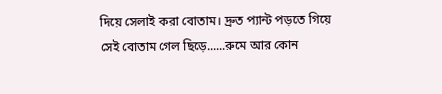দিয়ে সেলাই করা বোতাম। দ্রুত প্যান্ট পড়তে গিয়ে সেই বোতাম গেল ছিড়ে......রুমে আর কোন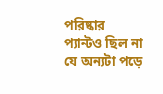পরিষ্কার প্যান্টও ছিল না যে অন্যটা পড়ে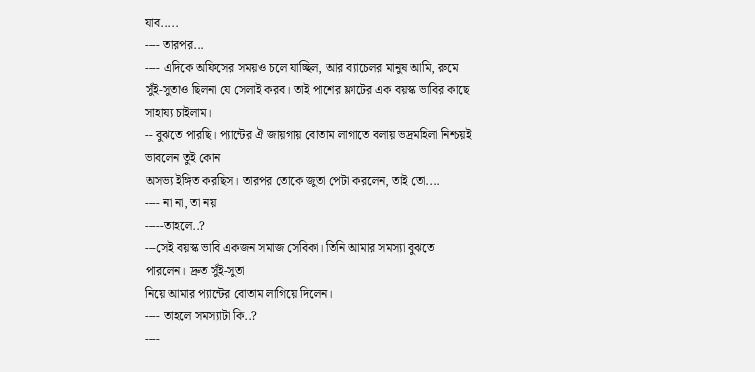যাব.....
---- তারপর...
---- এদিকে অফিসের সময়ও চলে যাচ্ছিল, আর ব্যাচেলর মানুষ আমি, রুমে সুঁই-সুতাও ছিলনা যে সেলাই করব। তাই পাশের ফ্লাটের এক বয়স্ক ভাবির কাছে সাহায্য চাইলাম।
-- বুঝতে পারছি। প্যান্টের ঐ জায়গায় বোতাম লাগাতে বলায় ভদ্রমহিলা নিশ্চয়ই ভাবলেন তুই কোন
অসভ্য ইঙ্গিত করছিস। তারপর তোকে জুতা পেটা করলেন, তাই তো....
---- না না, তা নয়
-----তাহলে..?
---সেই বয়স্ক ভাবি একজন সমাজ সেবিকা। তিনি আমার সমস্যা বুঝতে পারলেন। দ্রুত সুঁই-সুতা
নিয়ে আমার প্যান্টের বোতাম লাগিয়ে দিলেন।
---- তাহলে সমস্যাটা কি..?
----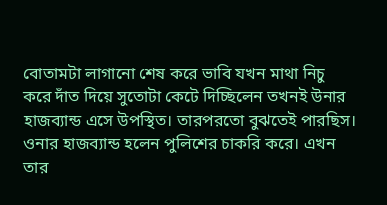বোতামটা লাগানো শেষ করে ভাবি যখন মাথা নিচু করে দাঁত দিয়ে সুতোটা কেটে দিচ্ছিলেন তখনই উনার হাজব্যান্ড এসে উপস্থিত। তারপরতো বুঝতেই পারছিস। ওনার হাজব্যান্ড হলেন পুলিশের চাকরি করে। এখন তার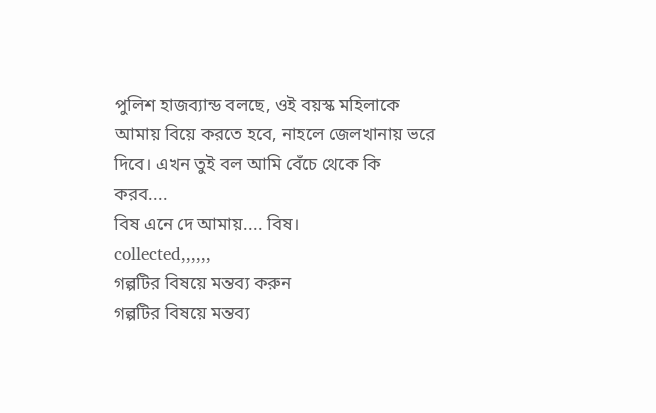পুলিশ হাজব্যান্ড বলছে, ওই বয়স্ক মহিলাকে আমায় বিয়ে করতে হবে, নাহলে জেলখানায় ভরে দিবে। এখন তুই বল আমি বেঁচে থেকে কি করব....
বিষ এনে দে আমায়.... বিষ।
collected,,,,,,
গল্পটির বিষয়ে মন্তব্য করুন
গল্পটির বিষয়ে মন্তব্য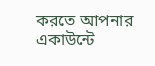করতে আপনার একাউন্টে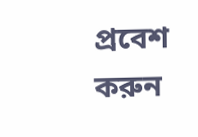প্রবেশ করুন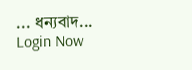... ধন্যবাদ... Login Now